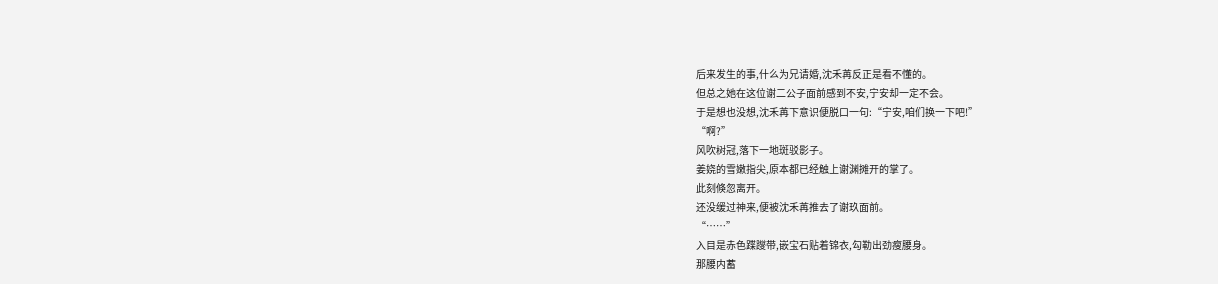后来发生的事,什么为兄请婚,沈禾苒反正是看不懂的。
但总之她在这位谢二公子面前感到不安,宁安却一定不会。
于是想也没想,沈禾苒下意识便脱口一句:“宁安,咱们换一下吧!”
“啊?”
风吹树冠,落下一地斑驳影子。
姜娆的雪嫩指尖,原本都已经触上谢渊摊开的掌了。
此刻倏忽离开。
还没缓过神来,便被沈禾苒推去了谢玖面前。
“……”
入目是赤色蹀躞带,嵌宝石贴着锦衣,勾勒出劲瘦腰身。
那腰内蓄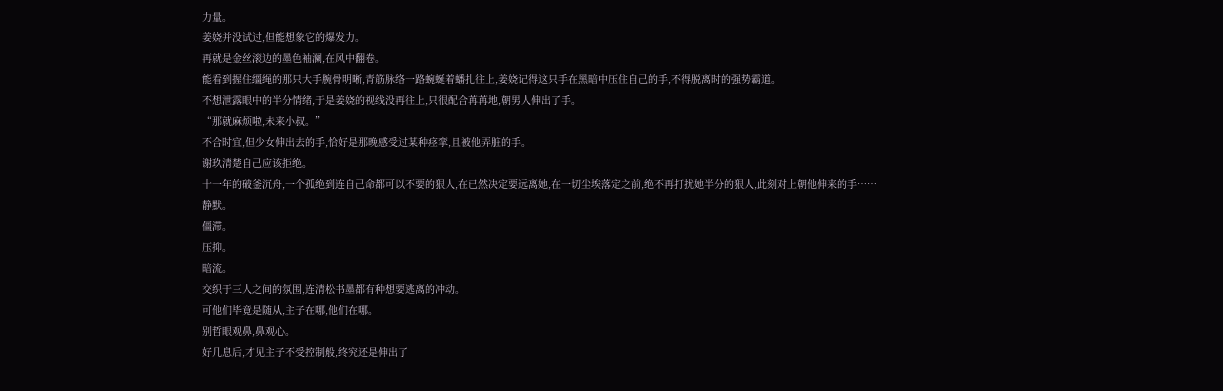力量。
姜娆并没试过,但能想象它的爆发力。
再就是金丝滚边的墨色袖澜,在风中翻卷。
能看到握住缰绳的那只大手腕骨明晰,青筋脉络一路蜿蜒着蟠扎往上,姜娆记得这只手在黑暗中压住自己的手,不得脱离时的强势霸道。
不想泄露眼中的半分情绪,于是姜娆的视线没再往上,只很配合苒苒地,朝男人伸出了手。
“那就麻烦啦,未来小叔。”
不合时宜,但少女伸出去的手,恰好是那晚感受过某种痉挛,且被他弄脏的手。
谢玖清楚自己应该拒绝。
十一年的破釜沉舟,一个孤绝到连自己命都可以不要的狠人,在已然决定要远离她,在一切尘埃落定之前,绝不再打扰她半分的狠人,此刻对上朝他伸来的手……
静默。
僵滞。
压抑。
暗流。
交织于三人之间的氛围,连清松书墨都有种想要逃离的冲动。
可他们毕竟是随从,主子在哪,他们在哪。
别哲眼观鼻,鼻观心。
好几息后,才见主子不受控制般,终究还是伸出了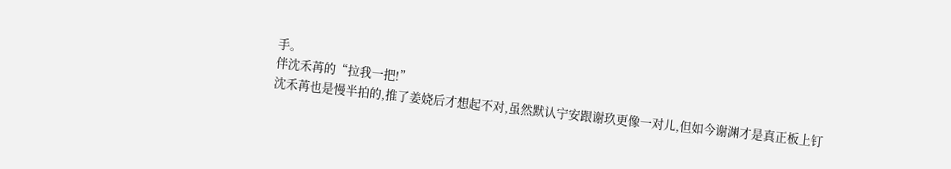手。
伴沈禾苒的“拉我一把!”
沈禾苒也是慢半拍的,推了姜娆后才想起不对,虽然默认宁安跟谢玖更像一对儿,但如今谢渊才是真正板上钉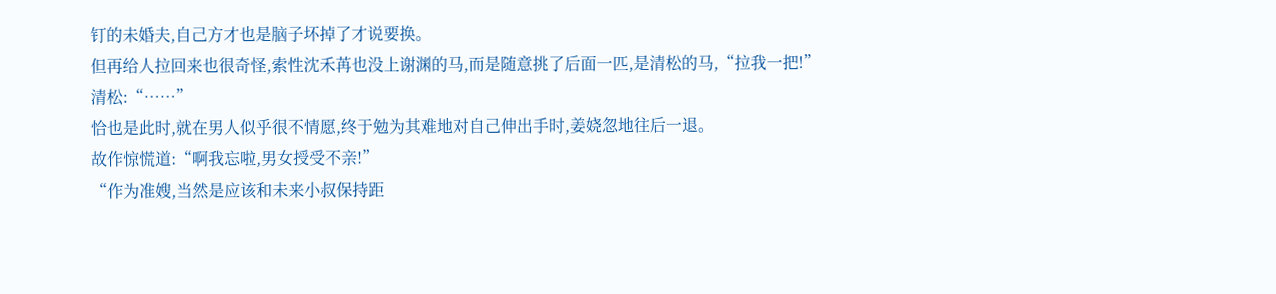钉的未婚夫,自己方才也是脑子坏掉了才说要换。
但再给人拉回来也很奇怪,索性沈禾苒也没上谢渊的马,而是随意挑了后面一匹,是清松的马,“拉我一把!”
清松:“……”
恰也是此时,就在男人似乎很不情愿,终于勉为其难地对自己伸出手时,姜娆忽地往后一退。
故作惊慌道:“啊我忘啦,男女授受不亲!”
“作为准嫂,当然是应该和未来小叔保持距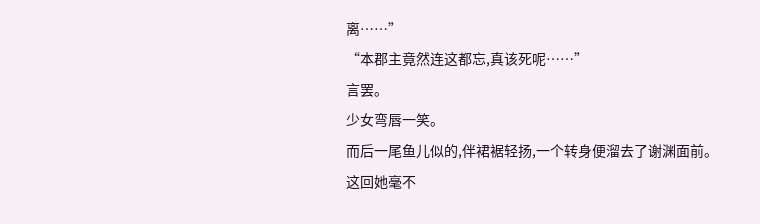离……”
“本郡主竟然连这都忘,真该死呢……”
言罢。
少女弯唇一笑。
而后一尾鱼儿似的,伴裙裾轻扬,一个转身便溜去了谢渊面前。
这回她毫不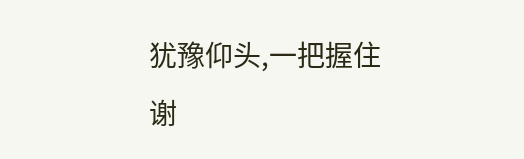犹豫仰头,一把握住谢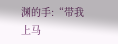渊的手:“带我上马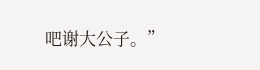吧谢大公子。”